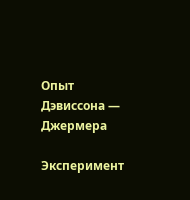Опыт Дэвиссона — Джермера

Эксперимент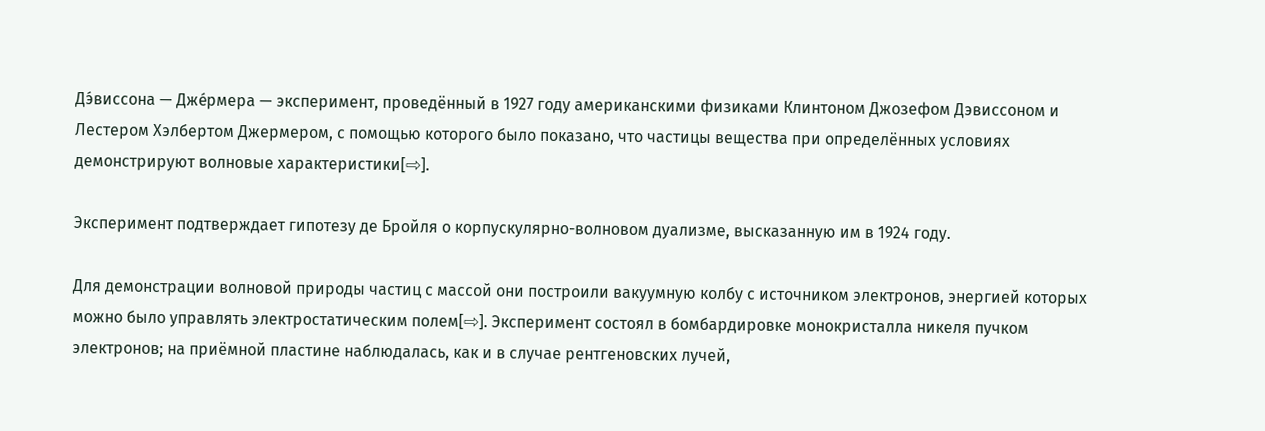Дэ́виссона — Дже́рмера — эксперимент, проведённый в 1927 году американскими физиками Клинтоном Джозефом Дэвиссоном и Лестером Хэлбертом Джермером, с помощью которого было показано, что частицы вещества при определённых условиях демонстрируют волновые характеристики[⇨].

Эксперимент подтверждает гипотезу де Бройля о корпускулярно-волновом дуализме, высказанную им в 1924 году.

Для демонстрации волновой природы частиц с массой они построили вакуумную колбу с источником электронов, энергией которых можно было управлять электростатическим полем[⇨]. Эксперимент состоял в бомбардировке монокристалла никеля пучком электронов; на приёмной пластине наблюдалась, как и в случае рентгеновских лучей,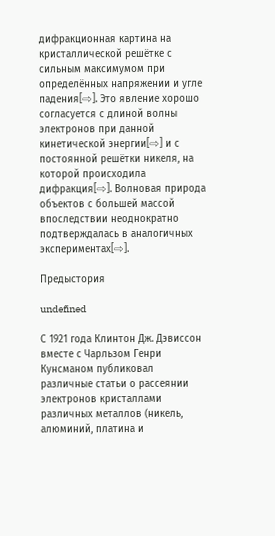дифракционная картина на кристаллической решётке с сильным максимумом при определённых напряжении и угле падения[⇨]. Это явление хорошо согласуется с длиной волны электронов при данной кинетической энергии[⇨] и с постоянной решётки никеля, на которой происходила дифракция[⇨]. Волновая природа объектов с большей массой впоследствии неоднократно подтверждалась в аналогичных экспериментах[⇨].

Предыстория

undefined

С 1921 года Клинтон Дж. Дэвиссон вместе с Чарльзом Генри Кунсманом публиковал различные статьи о рассеянии электронов кристаллами различных металлов (никель, алюминий, платина и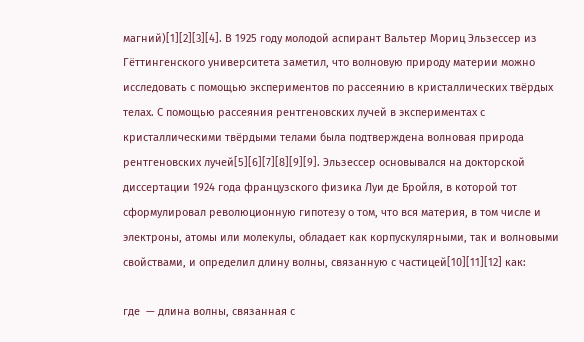магний)[1][2][3][4]. В 1925 году молодой аспирант Вальтер Мориц Эльзессер из Гёттингенского университета заметил, что волновую природу материи можно исследовать с помощью экспериментов по рассеянию в кристаллических твёрдых телах. С помощью рассеяния рентгеновских лучей в экспериментах с кристаллическими твёрдыми телами была подтверждена волновая природа рентгеновских лучей[5][6][7][8][9][9]. Эльзессер основывался на докторской диссертации 1924 года французского физика Луи де Бройля, в которой тот сформулировал революционную гипотезу о том, что вся материя, в том числе и электроны, атомы или молекулы, обладает как корпускулярными, так и волновыми свойствами, и определил длину волны, связанную с частицей[10][11][12] как:

где  — длина волны, связанная с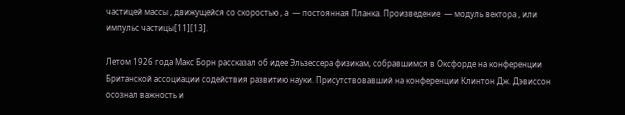частицей массы , движущейся со скоростью , а  — постоянная Планка. Произведение  — модуль вектора , или импульс частицы[11][13].

Летом 1926 года Макс Борн рассказал об идее Эльзессера физикам, собравшимся в Оксфорде на конференции Британской ассоциации содействия развитию науки. Присутствовавший на конференции Клинтон Дж. Дэвиссон осознал важность и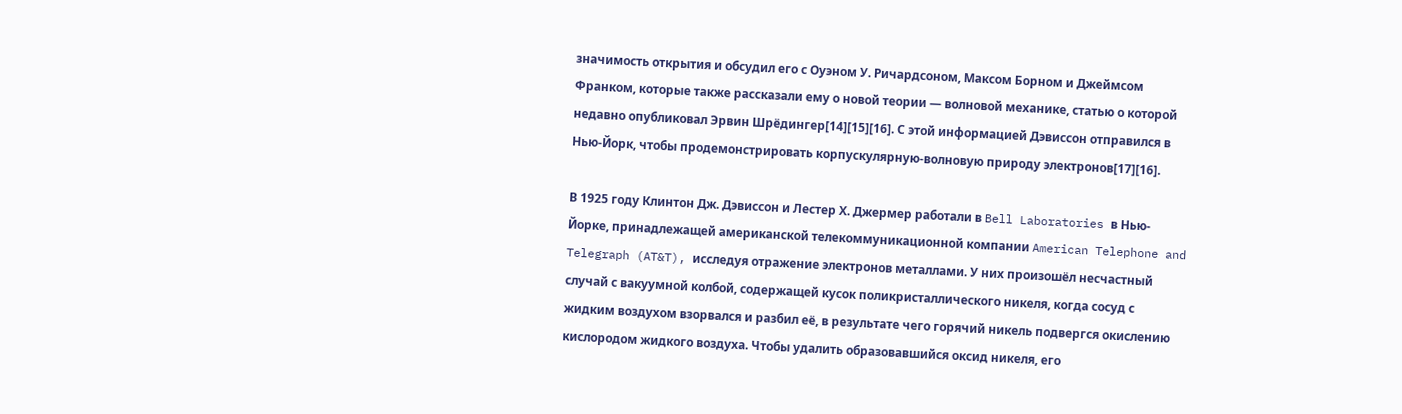значимость открытия и обсудил его с Оуэном У. Ричардсоном, Максом Борном и Джеймсом Франком, которые также рассказали ему о новой теории — волновой механике, статью о которой недавно опубликовал Эрвин Шрёдингер[14][15][16]. С этой информацией Дэвиссон отправился в Нью-Йорк, чтобы продемонстрировать корпускулярную-волновую природу электронов[17][16].

В 1925 году Клинтон Дж. Дэвиссон и Лестер Х. Джермер работали в Bell Laboratories в Нью-Йорке, принадлежащей американской телекоммуникационной компании American Telephone and Telegraph (AT&T), исследуя отражение электронов металлами. У них произошёл несчастный случай с вакуумной колбой, содержащей кусок поликристаллического никеля, когда сосуд с жидким воздухом взорвался и разбил её, в результате чего горячий никель подвергся окислению кислородом жидкого воздуха. Чтобы удалить образовавшийся оксид никеля, его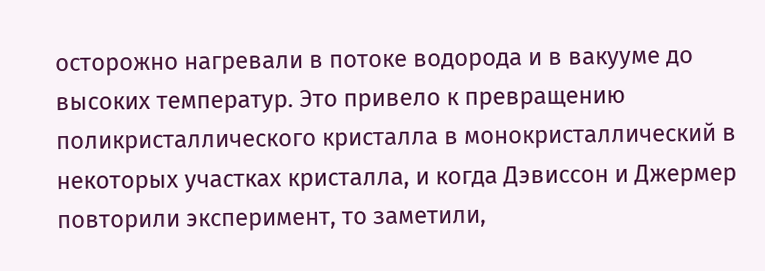осторожно нагревали в потоке водорода и в вакууме до высоких температур. Это привело к превращению поликристаллического кристалла в монокристаллический в некоторых участках кристалла, и когда Дэвиссон и Джермер повторили эксперимент, то заметили,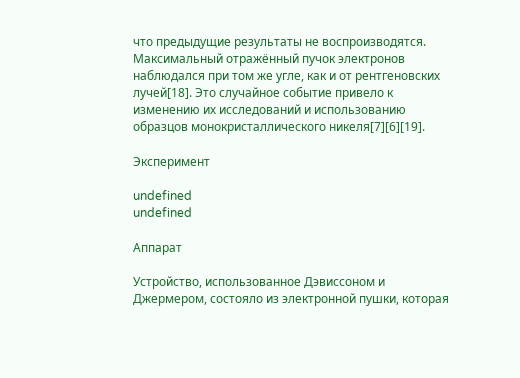что предыдущие результаты не воспроизводятся. Максимальный отражённый пучок электронов наблюдался при том же угле, как и от рентгеновских лучей[18]. Это случайное событие привело к изменению их исследований и использованию образцов монокристаллического никеля[7][6][19].

Эксперимент

undefined
undefined

Аппарат

Устройство, использованное Дэвиссоном и Джермером, состояло из электронной пушки, которая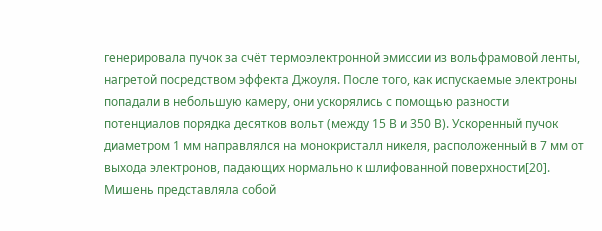генерировала пучок за счёт термоэлектронной эмиссии из вольфрамовой ленты, нагретой посредством эффекта Джоуля. После того, как испускаемые электроны попадали в небольшую камеру, они ускорялись с помощью разности потенциалов порядка десятков вольт (между 15 В и 350 В). Ускоренный пучок диаметром 1 мм направлялся на монокристалл никеля, расположенный в 7 мм от выхода электронов, падающих нормально к шлифованной поверхности[20]. Мишень представляла собой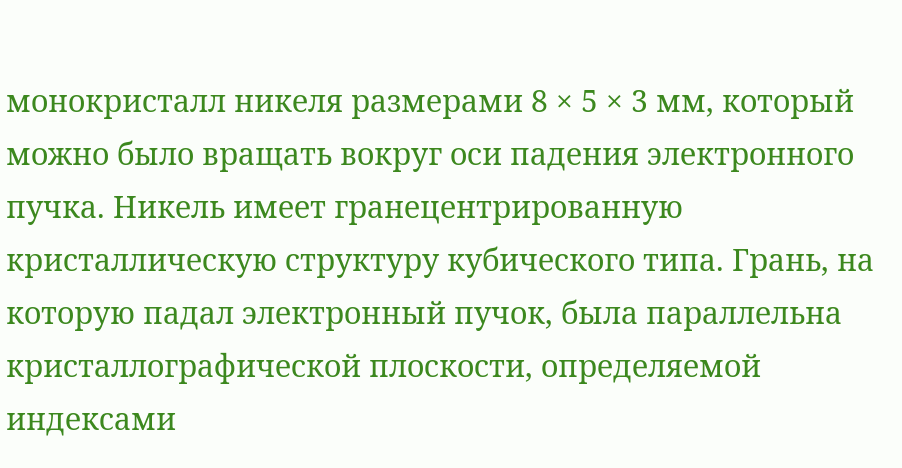монокристалл никеля размерами 8 × 5 × 3 мм, который можно было вращать вокруг оси падения электронного пучка. Никель имеет гранецентрированную кристаллическую структуру кубического типа. Грань, на которую падал электронный пучок, была параллельна кристаллографической плоскости, определяемой индексами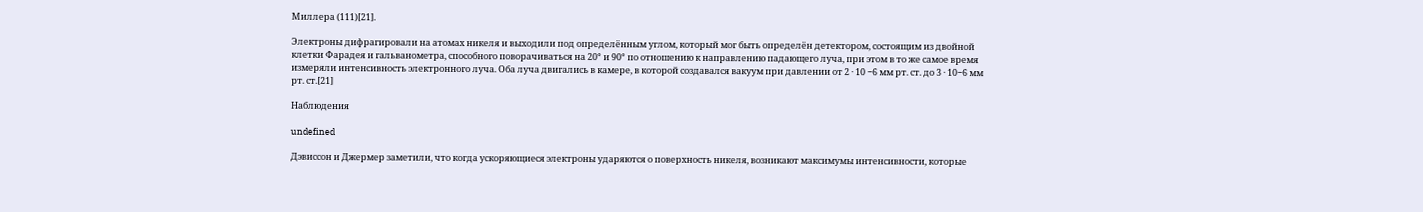Миллера (111)[21].

Электроны дифрагировали на атомах никеля и выходили под определённым углом, который мог быть определён детектором, состоящим из двойной клетки Фарадея и гальванометра, способного поворачиваться на 20° и 90° по отношению к направлению падающего луча, при этом в то же самое время измеряли интенсивность электронного луча. Оба луча двигались в камере, в которой создавался вакуум при давлении от 2 · 10 −6 мм рт. ст. до 3 · 10−6 мм рт. ст.[21]

Наблюдения

undefined

Дэвиссон и Джермер заметили, что когда ускоряющиеся электроны ударяются о поверхность никеля, возникают максимумы интенсивности, которые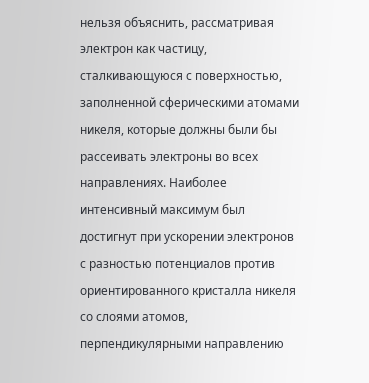нельзя объяснить, рассматривая электрон как частицу, сталкивающуюся с поверхностью, заполненной сферическими атомами никеля, которые должны были бы рассеивать электроны во всех направлениях. Наиболее интенсивный максимум был достигнут при ускорении электронов с разностью потенциалов против ориентированного кристалла никеля со слоями атомов, перпендикулярными направлению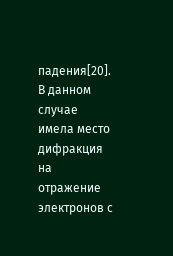падения[20]. В данном случае имела место дифракция на отражение электронов с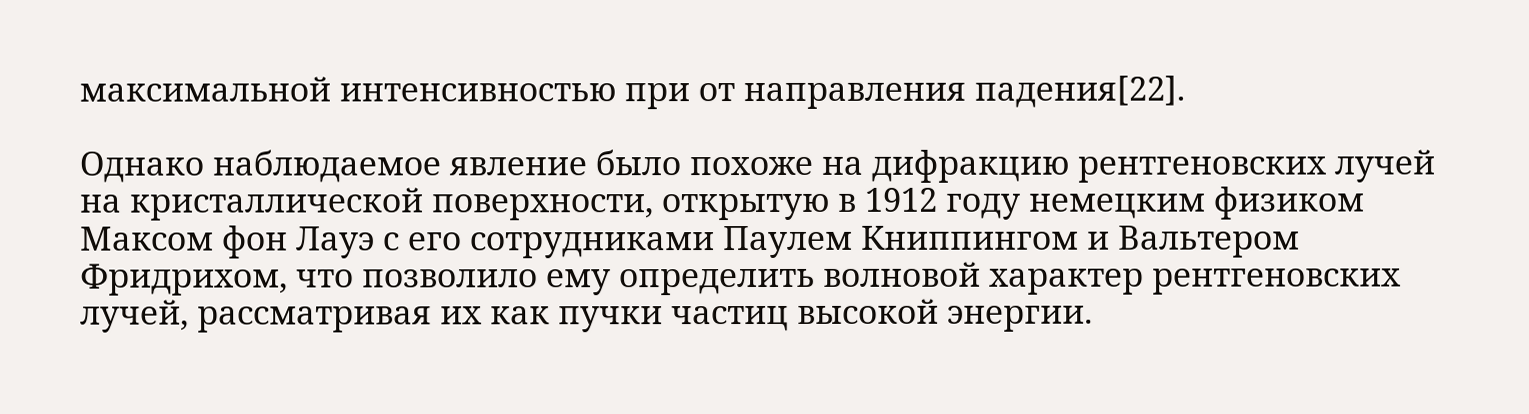максимальной интенсивностью при от направления падения[22].

Однако наблюдаемое явление было похоже на дифракцию рентгеновских лучей на кристаллической поверхности, открытую в 1912 году немецким физиком Максом фон Лауэ с его сотрудниками Паулем Книппингом и Вальтером Фридрихом, что позволило ему определить волновой характер рентгеновских лучей, рассматривая их как пучки частиц высокой энергии.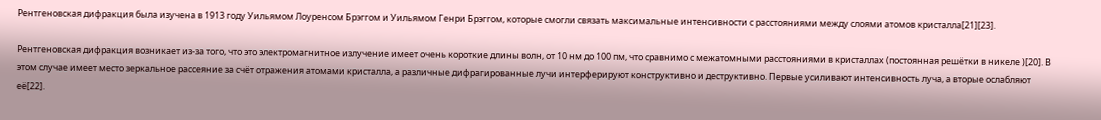Рентгеновская дифракция была изучена в 1913 году Уильямом Лоуренсом Брэггом и Уильямом Генри Брэггом, которые смогли связать максимальные интенсивности с расстояниями между слоями атомов кристалла[21][23].

Рентгеновская дифракция возникает из-за того, что это электромагнитное излучение имеет очень короткие длины волн, от 10 нм до 100 пм, что сравнимо с межатомными расстояниями в кристаллах (постоянная решётки в никеле )[20]. В этом случае имеет место зеркальное рассеяние за счёт отражения атомами кристалла, а различные дифрагированные лучи интерферируют конструктивно и деструктивно. Первые усиливают интенсивность луча, а вторые ослабляют её[22].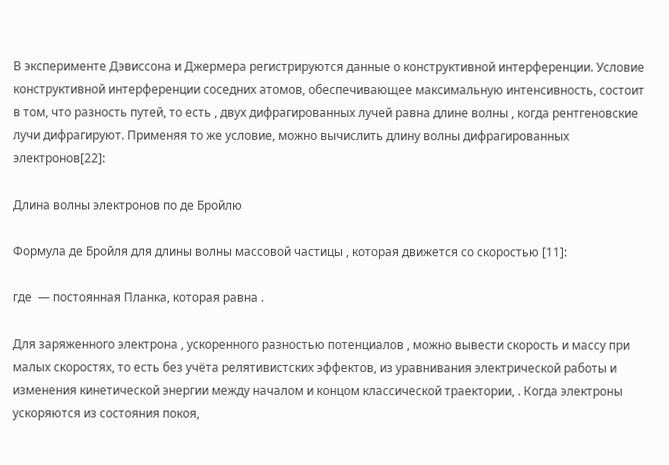В эксперименте Дэвиссона и Джермера регистрируются данные о конструктивной интерференции. Условие конструктивной интерференции соседних атомов, обеспечивающее максимальную интенсивность, состоит в том, что разность путей, то есть , двух дифрагированных лучей равна длине волны , когда рентгеновские лучи дифрагируют. Применяя то же условие, можно вычислить длину волны дифрагированных электронов[22]:

Длина волны электронов по де Бройлю

Формула де Бройля для длины волны массовой частицы , которая движется со скоростью [11]:

где  — постоянная Планка, которая равна .

Для заряженного электрона , ускоренного разностью потенциалов , можно вывести скорость и массу при малых скоростях, то есть без учёта релятивистских эффектов, из уравнивания электрической работы и изменения кинетической энергии между началом и концом классической траектории, . Когда электроны ускоряются из состояния покоя,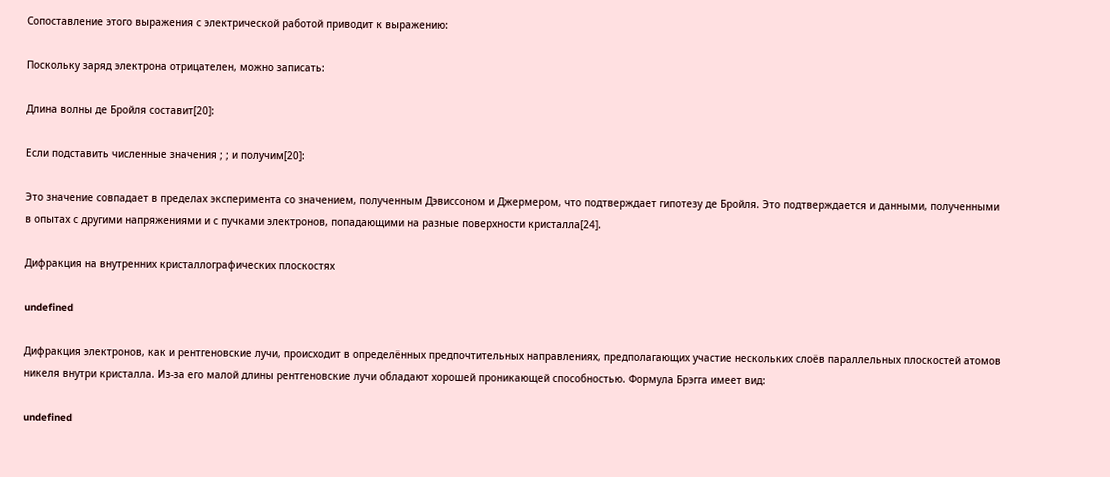Сопоставление этого выражения с электрической работой приводит к выражению:

Поскольку заряд электрона отрицателен, можно записать:

Длина волны де Бройля составит[20]:

Если подставить численные значения ; ; и получим[20]:

Это значение совпадает в пределах эксперимента со значением, полученным Дэвиссоном и Джермером, что подтверждает гипотезу де Бройля. Это подтверждается и данными, полученными в опытах с другими напряжениями и с пучками электронов, попадающими на разные поверхности кристалла[24].

Дифракция на внутренних кристаллографических плоскостях

undefined

Дифракция электронов, как и рентгеновские лучи, происходит в определённых предпочтительных направлениях, предполагающих участие нескольких слоёв параллельных плоскостей атомов никеля внутри кристалла. Из-за его малой длины рентгеновские лучи обладают хорошей проникающей способностью. Формула Брэгга имеет вид:

undefined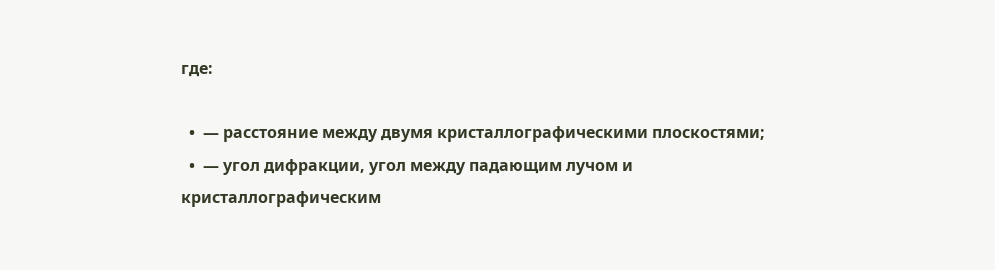где:

  •  — расстояние между двумя кристаллографическими плоскостями;
  •  — угол дифракции, угол между падающим лучом и кристаллографическим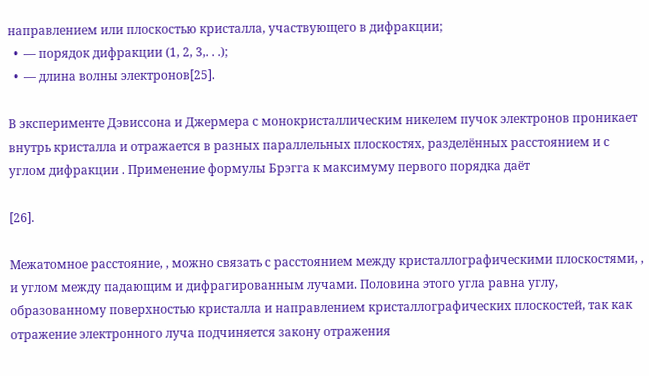направлением или плоскостью кристалла, участвующего в дифракции;
  •  — порядок дифракции (1, 2, 3,. . .);
  •  — длина волны электронов[25].

В эксперименте Дэвиссона и Джермера с монокристаллическим никелем пучок электронов проникает внутрь кристалла и отражается в разных параллельных плоскостях, разделённых расстоянием и с углом дифракции . Применение формулы Брэгга к максимуму первого порядка даёт

[26].

Межатомное расстояние, , можно связать с расстоянием между кристаллографическими плоскостями, , и углом между падающим и дифрагированным лучами. Половина этого угла равна углу, образованному поверхностью кристалла и направлением кристаллографических плоскостей, так как отражение электронного луча подчиняется закону отражения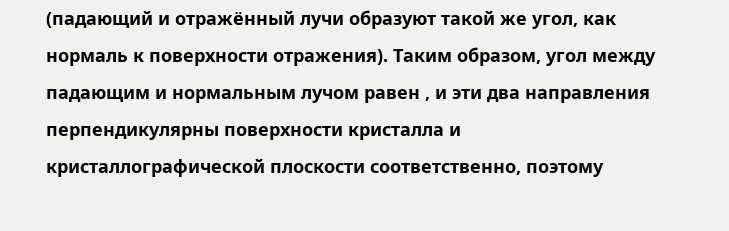(падающий и отражённый лучи образуют такой же угол, как нормаль к поверхности отражения). Таким образом, угол между падающим и нормальным лучом равен , и эти два направления перпендикулярны поверхности кристалла и кристаллографической плоскости соответственно, поэтому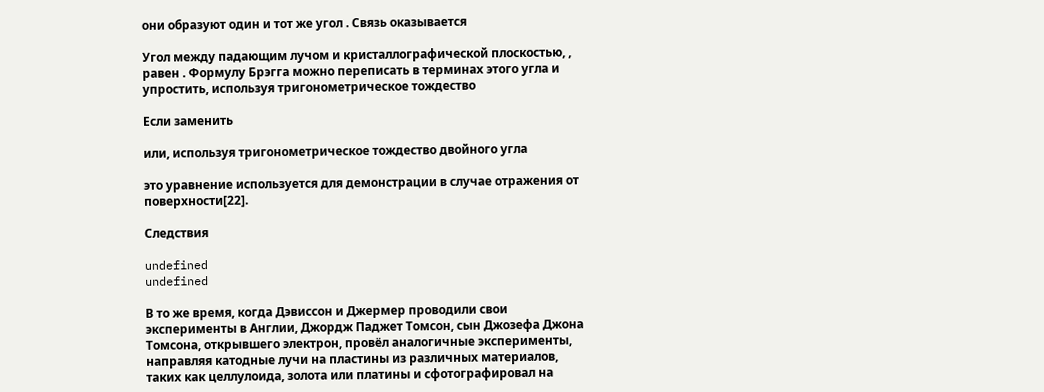они образуют один и тот же угол . Связь оказывается

Угол между падающим лучом и кристаллографической плоскостью, , равен . Формулу Брэгга можно переписать в терминах этого угла и упростить, используя тригонометрическое тождество

Если заменить

или, используя тригонометрическое тождество двойного угла

это уравнение используется для демонстрации в случае отражения от поверхности[22].

Следствия

undefined
undefined

В то же время, когда Дэвиссон и Джермер проводили свои эксперименты в Англии, Джордж Паджет Томсон, сын Джозефа Джона Томсона, открывшего электрон, провёл аналогичные эксперименты, направляя катодные лучи на пластины из различных материалов, таких как целлулоида, золота или платины и сфотографировал на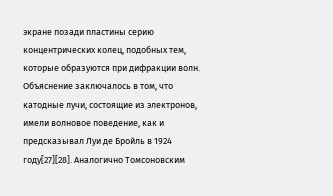экране позади пластины серию концентрических колец, подобных тем, которые образуются при дифракции волн. Объяснение заключалось в том, что катодные лучи, состоящие из электронов, имели волновое поведение, как и предсказывал Луи де Бройль в 1924 году[27][28]. Аналогично Томсоновским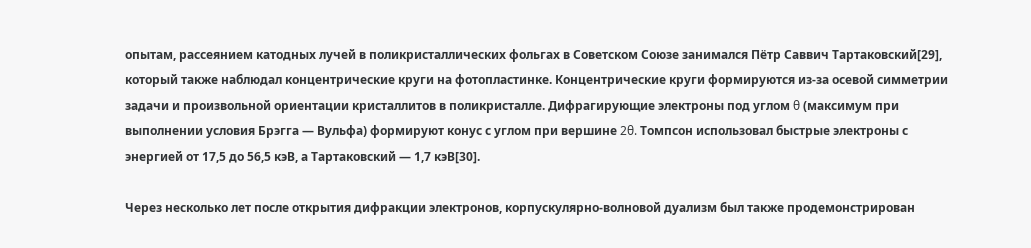опытам, рассеянием катодных лучей в поликристаллических фольгах в Советском Союзе занимался Пётр Саввич Тартаковский[29], который также наблюдал концентрические круги на фотопластинке. Концентрические круги формируются из-за осевой симметрии задачи и произвольной ориентации кристаллитов в поликристалле. Дифрагирующие электроны под углом θ (максимум при выполнении условия Брэгга — Вульфа) формируют конус с углом при вершине 2θ. Томпсон использовал быстрые электроны с энергией от 17,5 до 56,5 кэВ, а Тартаковский — 1,7 кэВ[30].

Через несколько лет после открытия дифракции электронов, корпускулярно-волновой дуализм был также продемонстрирован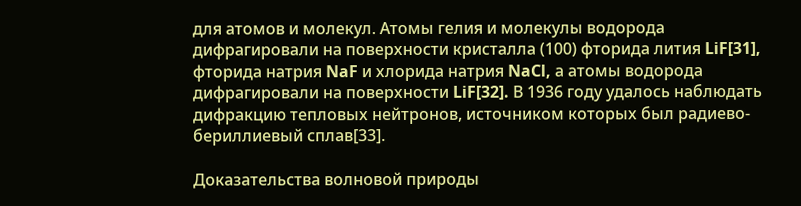для атомов и молекул. Атомы гелия и молекулы водорода дифрагировали на поверхности кристалла (100) фторида лития LiF[31], фторида натрия NaF и хлорида натрия NaCl, а атомы водорода дифрагировали на поверхности LiF[32]. В 1936 году удалось наблюдать дифракцию тепловых нейтронов, источником которых был радиево-бериллиевый сплав[33].

Доказательства волновой природы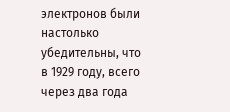электронов были настолько убедительны, что в 1929 году, всего через два года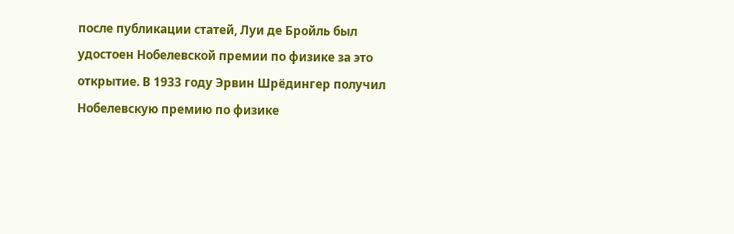после публикации статей, Луи де Бройль был удостоен Нобелевской премии по физике за это открытие. В 1933 году Эрвин Шрёдингер получил Нобелевскую премию по физике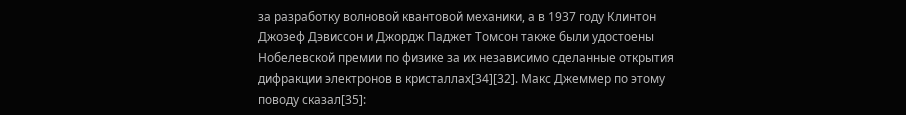за разработку волновой квантовой механики, а в 1937 году Клинтон Джозеф Дэвиссон и Джордж Паджет Томсон также были удостоены Нобелевской премии по физике за их независимо сделанные открытия дифракции электронов в кристаллах[34][32]. Макс Джеммер по этому поводу сказал[35]: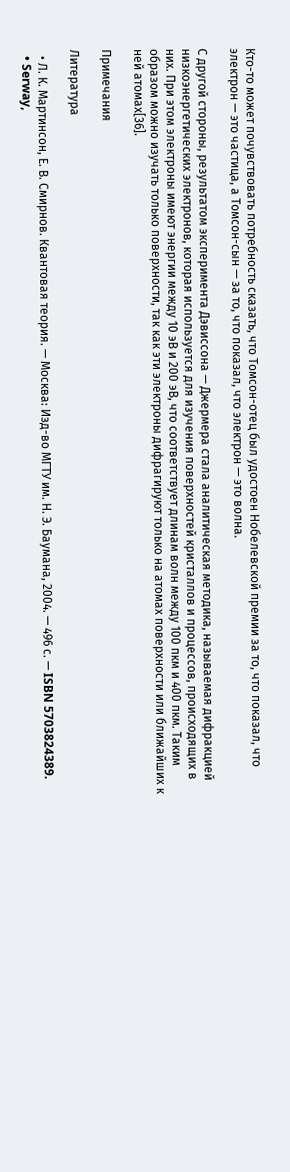Кто-то может почувствовать потребность сказать, что Томсон-отец был удостоен Нобелевской премии за то, что показал, что электрон — это частица, а Томсон-сын — за то, что показал, что электрон — это волна.

С другой стороны, результатом эксперимента Дэвиссона — Джермера стала аналитическая методика, называемая дифракцией низкоэнергетических электронов, которая используется для изучения поверхностей кристаллов и процессов, происходящих в них. При этом электроны имеют энергии между 10 эВ и 200 эВ, что соответствует длинам волн между 100 пкм и 400 пкм. Таким образом можно изучать только поверхности, так как эти электроны дифрагируют только на атомах поверхности или ближайших к ней атомах[36].

Примечания

Литература

  • Л. К. Мартинсон, Е. В. Смирнов. Квантовая теория. — Москва: Изд-во МГТУ им. Н. Э. Баумана, 2004. — 496 с. — ISBN 5703824389.
  • Serway,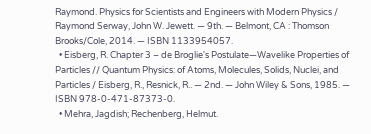Raymond. Physics for Scientists and Engineers with Modern Physics / Raymond Serway, John W. Jewett. — 9th. — Belmont, CA : Thomson Brooks/Cole, 2014. — ISBN 1133954057.
  • Eisberg, R. Chapter 3 – de Broglie's Postulate—Wavelike Properties of Particles // Quantum Physics: of Atoms, Molecules, Solids, Nuclei, and Particles / Eisberg, R., Resnick, R.. — 2nd. — John Wiley & Sons, 1985. — ISBN 978-0-471-87373-0.
  • Mehra, Jagdish; Rechenberg, Helmut.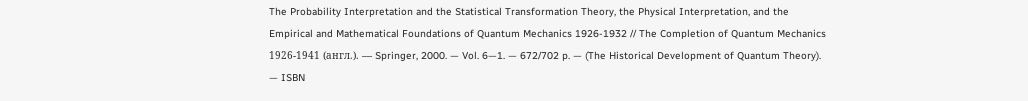The Probability Interpretation and the Statistical Transformation Theory, the Physical Interpretation, and the Empirical and Mathematical Foundations of Quantum Mechanics 1926-1932 // The Completion of Quantum Mechanics 1926-1941 (англ.). — Springer, 2000. — Vol. 6—1. — 672/702 p. — (The Historical Development of Quantum Theory). — ISBN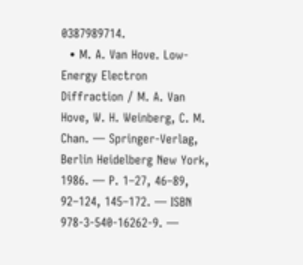0387989714.
  • M. A. Van Hove. Low-Energy Electron Diffraction / M. A. Van Hove, W. H. Weinberg, C. M. Chan. — Springer-Verlag, Berlin Heidelberg New York, 1986. — P. 1–27, 46–89, 92–124, 145–172. — ISBN 978-3-540-16262-9. —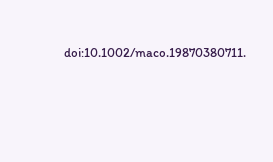doi:10.1002/maco.19870380711.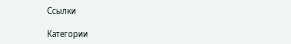Ссылки

Категории